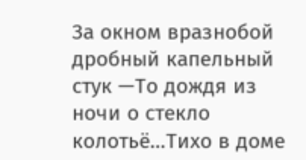За окном вразнобой дробный капельный стук —То дождя из ночи о стекло колотьё…Тихо в доме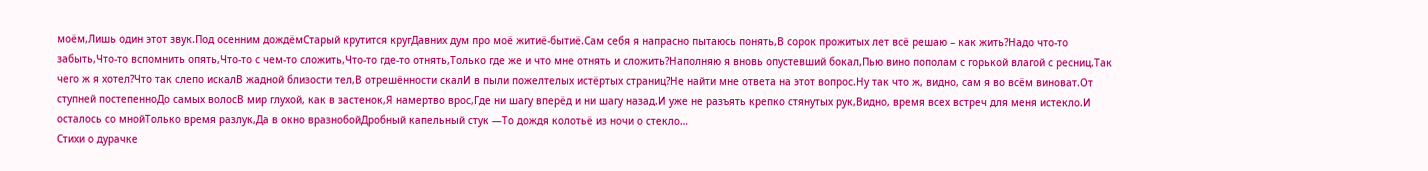моём,Лишь один этот звук.Под осенним дождёмСтарый крутится кругДавних дум про моё житиё-бытиё.Сам себя я напрасно пытаюсь понять,В сорок прожитых лет всё решаю – как жить?Надо что-то забыть,Что-то вспомнить опять,Что-то с чем-то сложить,Что-то где-то отнять,Только где же и что мне отнять и сложить?Наполняю я вновь опустевший бокал,Пью вино пополам с горькой влагой с ресниц.Так чего ж я хотел?Что так слепо искалВ жадной близости тел,В отрешённости скалИ в пыли пожелтелых истёртых страниц?Не найти мне ответа на этот вопрос.Ну так что ж, видно, сам я во всём виноват.От ступней постепенноДо самых волосВ мир глухой, как в застенок,Я намертво врос,Где ни шагу вперёд и ни шагу назад.И уже не разъять крепко стянутых рук,Видно, время всех встреч для меня истекло.И осталось со мнойТолько время разлук,Да в окно вразнобойДробный капельный стук —То дождя колотьё из ночи о стекло…
Стихи о дурачке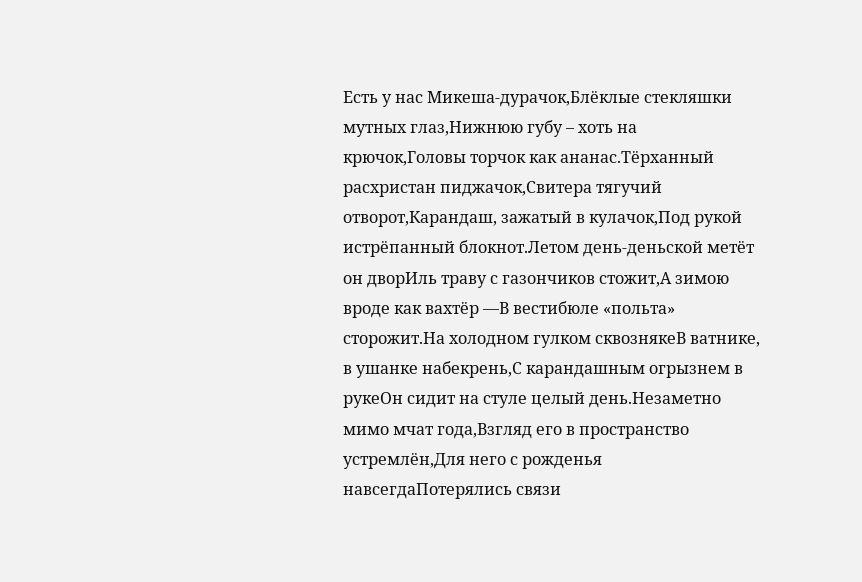Есть у нас Микеша-дурачок,Блёклые стекляшки мутных глаз,Нижнюю губу – хоть на крючок,Головы торчок как ананас.Тёрханный расхристан пиджачок,Свитера тягучий отворот,Карандаш, зажатый в кулачок,Под рукой истрёпанный блокнот.Летом день-деньской метёт он дворИль траву с газончиков стожит,А зимою вроде как вахтёр —В вестибюле «польта» сторожит.На холодном гулком сквознякеВ ватнике, в ушанке набекрень,С карандашным огрызнем в рукеОн сидит на стуле целый день.Незаметно мимо мчат года,Взгляд его в пространство устремлён,Для него с рожденья навсегдаПотерялись связи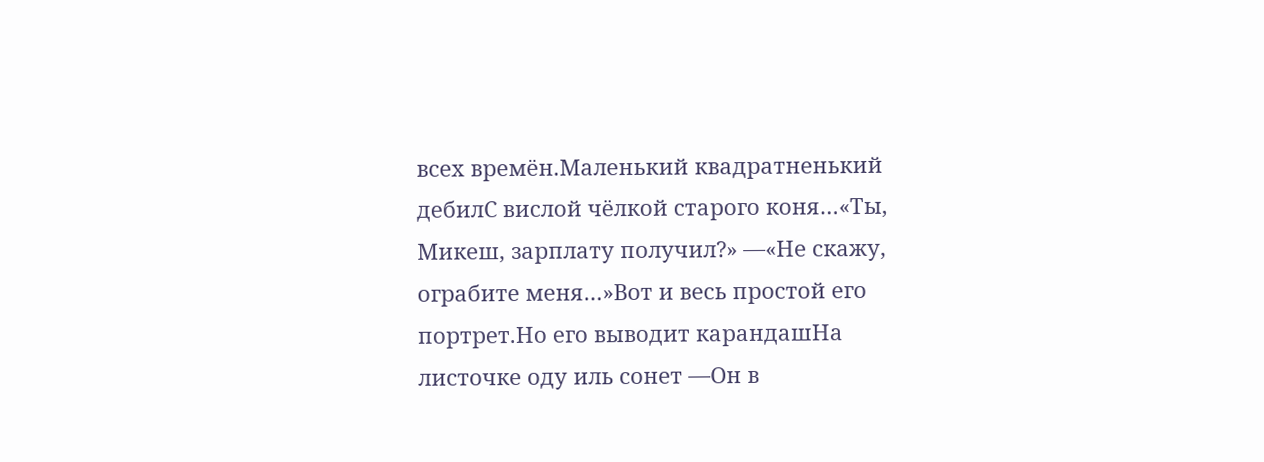всех времён.Маленький квадратненький дебилС вислой чёлкой старого коня…«Ты, Микеш, зарплату получил?» —«Не скажу, ограбите меня…»Вот и весь простой его портрет.Но его выводит карандашНа листочке оду иль сонет —Он в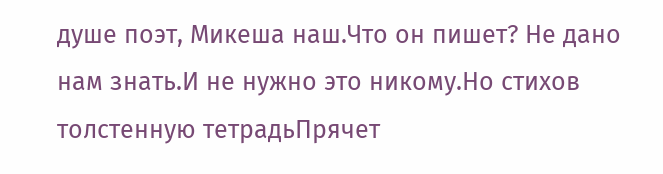душе поэт, Микеша наш.Что он пишет? Не дано нам знать.И не нужно это никому.Но стихов толстенную тетрадьПрячет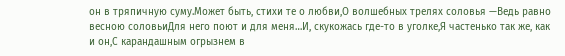он в тряпичную суму.Может быть, стихи те о любви,О волшебных трелях соловья —Ведь равно весною соловьиДля него поют и для меня…И, скукожась где-то в уголке,Я частенько так же, как и он,С карандашным огрызнем в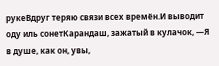рукеВдруг теряю связи всех времён.И выводит оду иль сонетКарандаш, зажатый в кулачок, —Я в душе, как он, увы,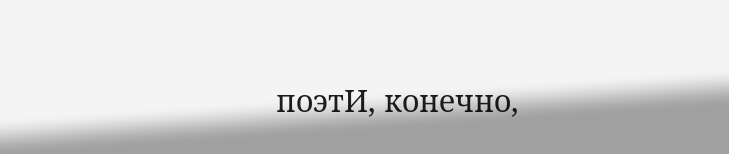поэтИ, конечно,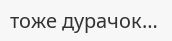тоже дурачок…